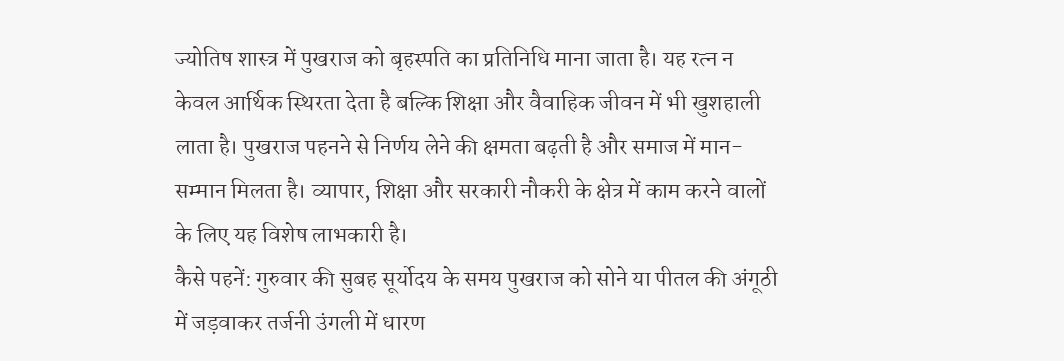ज्योतिष शास्त्र में पुखराज को बृहस्पति का प्रतिनिधि माना जाता है। यह रत्न न केवल आर्थिक स्थिरता देता है बल्कि शिक्षा और वैवाहिक जीवन में भी खुशहाली लाता है। पुखराज पहनने से निर्णय लेने की क्षमता बढ़ती है और समाज में मान-सम्मान मिलता है। व्यापार, शिक्षा और सरकारी नौकरी के क्षेत्र में काम करने वालों के लिए यह विशेष लाभकारी है।
कैसे पहनें: गुरुवार की सुबह सूर्योदय के समय पुखराज को सोने या पीतल की अंगूठी में जड़वाकर तर्जनी उंगली में धारण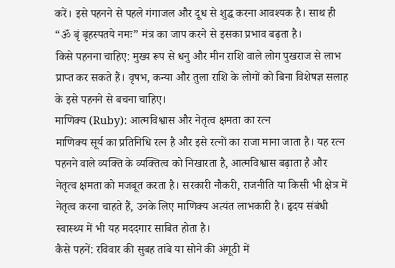करें। इसे पहनने से पहले गंगाजल और दूध से शुद्ध करना आवश्यक है। साथ ही “ॐ बृं बृहस्पतये नमः” मंत्र का जाप करने से इसका प्रभाव बढ़ता है।
किसे पहनना चाहिए: मुख्य रूप से धनु और मीन राशि वाले लोग पुखराज से लाभ प्राप्त कर सकते हैं। वृषभ, कन्या और तुला राशि के लोगों को बिना विशेषज्ञ सलाह के इसे पहनने से बचना चाहिए।
माणिक्य (Ruby): आत्मविश्वास और नेतृत्व क्षमता का रत्न
माणिक्य सूर्य का प्रतिनिधि रत्न है और इसे रत्नों का राजा माना जाता है। यह रत्न पहनने वाले व्यक्ति के व्यक्तित्व को निखारता है, आत्मविश्वास बढ़ाता है और नेतृत्व क्षमता को मजबूत करता है। सरकारी नौकरी, राजनीति या किसी भी क्षेत्र में नेतृत्व करना चाहते हैं, उनके लिए माणिक्य अत्यंत लाभकारी है। हृदय संबंधी स्वास्थ्य में भी यह मददगार साबित होता है।
कैसे पहनें: रविवार की सुबह तांबे या सोने की अंगूठी में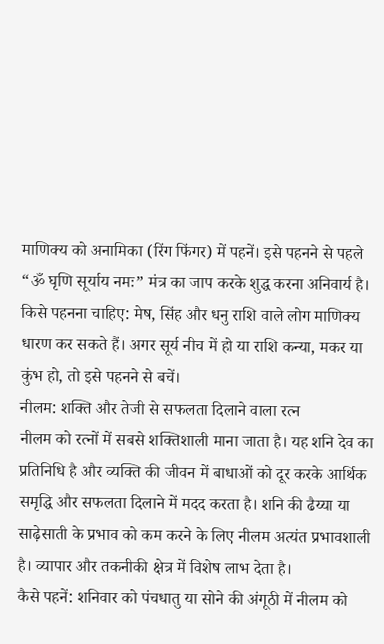माणिक्य को अनामिका (रिंग फिंगर) में पहनें। इसे पहनने से पहले “ॐ घृणि सूर्याय नमः” मंत्र का जाप करके शुद्ध करना अनिवार्य है।
किसे पहनना चाहिए: मेष, सिंह और धनु राशि वाले लोग माणिक्य धारण कर सकते हैं। अगर सूर्य नीच में हो या राशि कन्या, मकर या कुंभ हो, तो इसे पहनने से बचें।
नीलम: शक्ति और तेजी से सफलता दिलाने वाला रत्न
नीलम को रत्नों में सबसे शक्तिशाली माना जाता है। यह शनि देव का प्रतिनिधि है और व्यक्ति की जीवन में बाधाओं को दूर करके आर्थिक समृद्धि और सफलता दिलाने में मदद करता है। शनि की ढैय्या या साढ़ेसाती के प्रभाव को कम करने के लिए नीलम अत्यंत प्रभावशाली है। व्यापार और तकनीकी क्षेत्र में विशेष लाभ देता है।
कैसे पहनें: शनिवार को पंचधातु या सोने की अंगूठी में नीलम को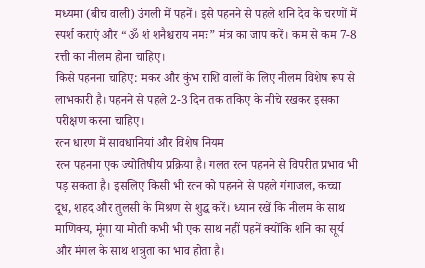मध्यमा (बीच वाली) उंगली में पहनें। इसे पहनने से पहले शनि देव के चरणों में स्पर्श कराएं और “ॐ शं शनैश्चराय नमः” मंत्र का जाप करें। कम से कम 7-8 रत्ती का नीलम होना चाहिए।
किसे पहनना चाहिए: मकर और कुंभ राशि वालों के लिए नीलम विशेष रूप से लाभकारी है। पहनने से पहले 2-3 दिन तक तकिए के नीचे रखकर इसका परीक्षण करना चाहिए।
रत्न धारण में सावधानियां और विशेष नियम
रत्न पहनना एक ज्योतिषीय प्रक्रिया है। गलत रत्न पहनने से विपरीत प्रभाव भी पड़ सकता है। इसलिए किसी भी रत्न को पहनने से पहले गंगाजल, कच्चा दूध, शहद और तुलसी के मिश्रण से शुद्ध करें। ध्यान रखें कि नीलम के साथ माणिक्य, मूंगा या मोती कभी भी एक साथ नहीं पहनें क्योंकि शनि का सूर्य और मंगल के साथ शत्रुता का भाव होता है।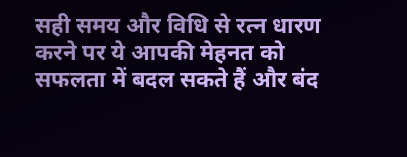सही समय और विधि से रत्न धारण करने पर ये आपकी मेहनत को सफलता में बदल सकते हैं और बंद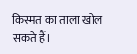किस्मत का ताला खोल सकते हैं।